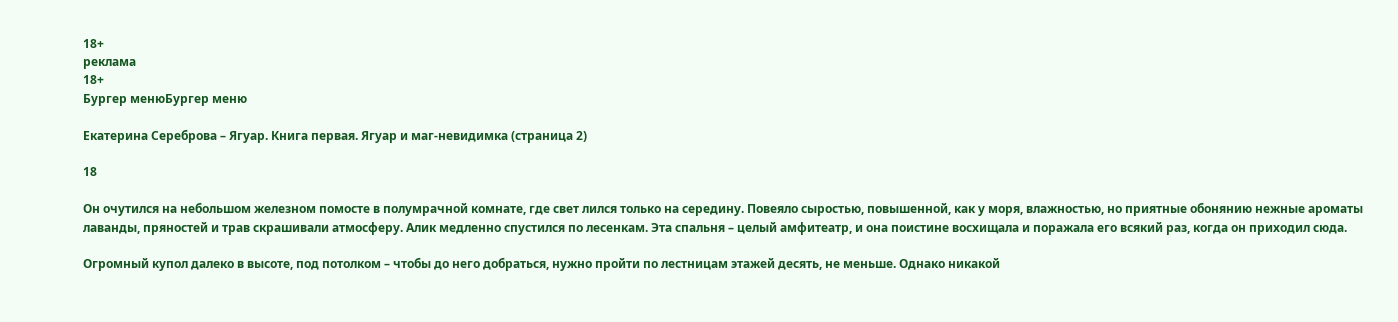18+
реклама
18+
Бургер менюБургер меню

Екатерина Сереброва – Ягуар. Книга первая. Ягуар и маг-невидимка (страница 2)

18

Он очутился на небольшом железном помосте в полумрачной комнате, где свет лился только на середину. Повеяло сыростью, повышенной, как у моря, влажностью, но приятные обонянию нежные ароматы лаванды, пряностей и трав скрашивали атмосферу. Алик медленно спустился по лесенкам. Эта спальня – целый амфитеатр, и она поистине восхищала и поражала его всякий раз, когда он приходил сюда.

Огромный купол далеко в высоте, под потолком – чтобы до него добраться, нужно пройти по лестницам этажей десять, не меньше. Однако никакой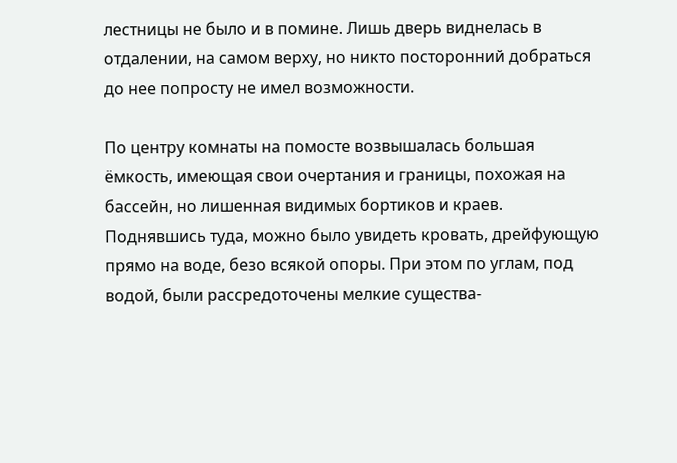лестницы не было и в помине. Лишь дверь виднелась в отдалении, на самом верху, но никто посторонний добраться до нее попросту не имел возможности.

По центру комнаты на помосте возвышалась большая ёмкость, имеющая свои очертания и границы, похожая на бассейн, но лишенная видимых бортиков и краев. Поднявшись туда, можно было увидеть кровать, дрейфующую прямо на воде, безо всякой опоры. При этом по углам, под водой, были рассредоточены мелкие существа-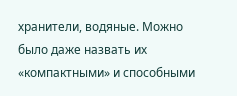хранители, водяные. Можно было даже назвать их «компактными» и способными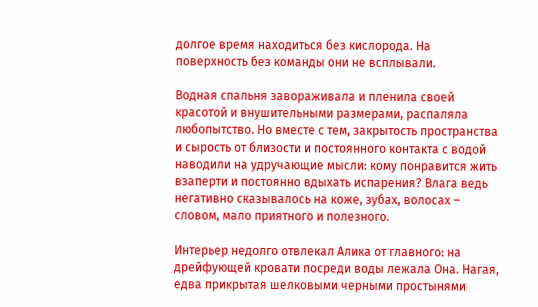долгое время находиться без кислорода. На поверхность без команды они не всплывали.

Водная спальня завораживала и пленила своей красотой и внушительными размерами, распаляла любопытство. Но вместе с тем, закрытость пространства и сырость от близости и постоянного контакта с водой наводили на удручающие мысли: кому понравится жить взаперти и постоянно вдыхать испарения? Влага ведь негативно сказывалось на коже, зубах, волосах – словом, мало приятного и полезного.

Интерьер недолго отвлекал Алика от главного: на дрейфующей кровати посреди воды лежала Она. Нагая, едва прикрытая шелковыми черными простынями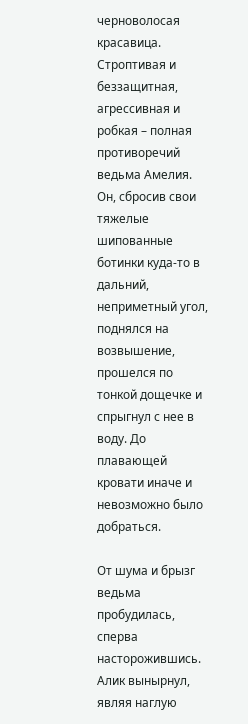черноволосая красавица. Строптивая и беззащитная, агрессивная и робкая – полная противоречий ведьма Амелия. Он, сбросив свои тяжелые шипованные ботинки куда-то в дальний, неприметный угол, поднялся на возвышение, прошелся по тонкой дощечке и спрыгнул с нее в воду. До плавающей кровати иначе и невозможно было добраться.

От шума и брызг ведьма пробудилась, сперва насторожившись. Алик вынырнул, являя наглую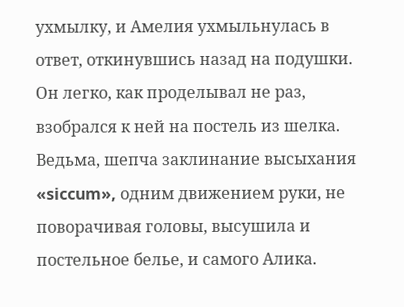ухмылку, и Амелия ухмыльнулась в ответ, откинувшись назад на подушки. Он легко, как проделывал не раз, взобрался к ней на постель из шелка. Ведьма, шепча заклинание высыхания «siccum», одним движением руки, не поворачивая головы, высушила и постельное белье, и самого Алика.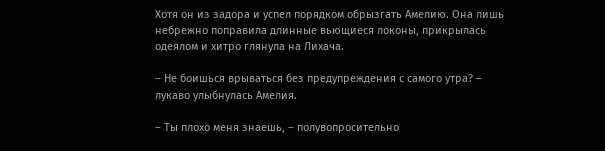Хотя он из задора и успел порядком обрызгать Амелию. Она лишь небрежно поправила длинные вьющиеся локоны, прикрылась одеялом и хитро глянула на Лихача.

– Не боишься врываться без предупреждения с самого утра? – лукаво улыбнулась Амелия.

– Ты плохо меня знаешь, – полувопросительно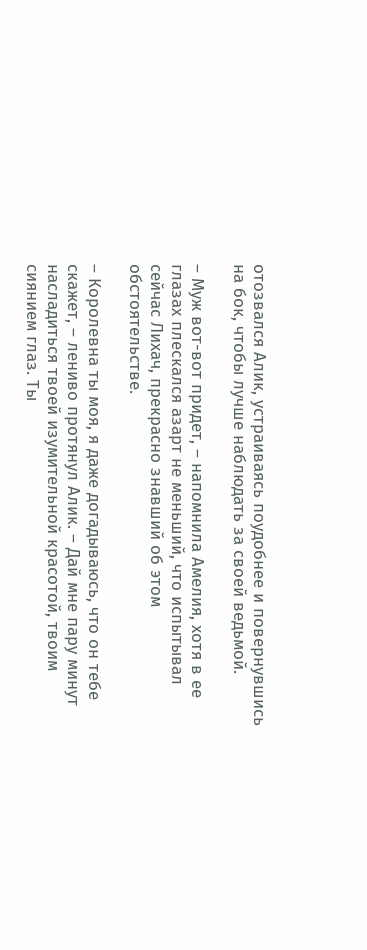отозвался Алик, устраиваясь поудобнее и повернувшись на бок, чтобы лучше наблюдать за своей ведьмой.

– Муж вот-вот придет, – напомнила Амелия, хотя в ее глазах плескался азарт не меньший, что испытывал сейчас Лихач, прекрасно знавший об этом обстоятельстве.

– Королевна ты моя, я даже догадываюсь, что он тебе скажет, – лениво протянул Алик. – Дай мне пару минут насладиться твоей изумительной красотой, твоим сиянием глаз. Ты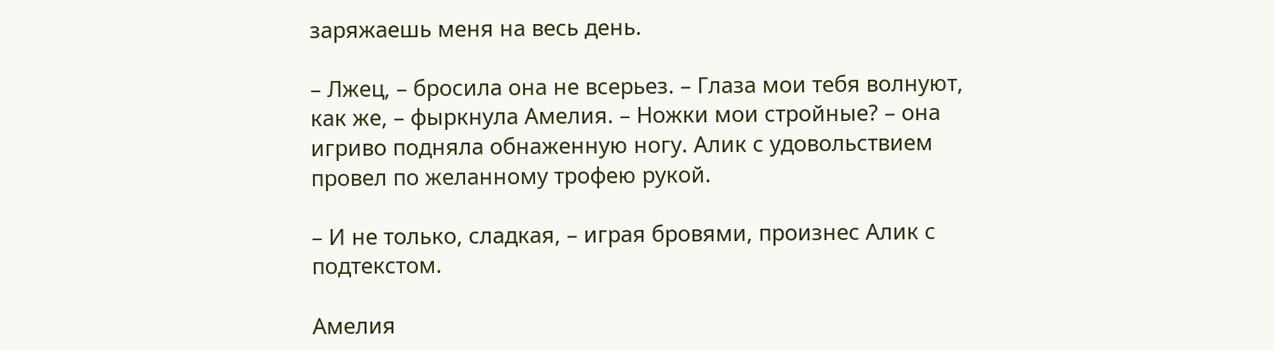заряжаешь меня на весь день.

– Лжец, – бросила она не всерьез. – Глаза мои тебя волнуют, как же, – фыркнула Амелия. – Ножки мои стройные? – она игриво подняла обнаженную ногу. Алик с удовольствием провел по желанному трофею рукой.

– И не только, сладкая, – играя бровями, произнес Алик с подтекстом.

Амелия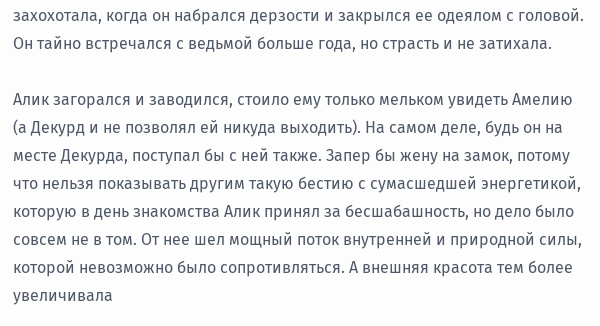захохотала, когда он набрался дерзости и закрылся ее одеялом с головой. Он тайно встречался с ведьмой больше года, но страсть и не затихала.

Алик загорался и заводился, стоило ему только мельком увидеть Амелию (а Декурд и не позволял ей никуда выходить). На самом деле, будь он на месте Декурда, поступал бы с ней также. Запер бы жену на замок, потому что нельзя показывать другим такую бестию с сумасшедшей энергетикой, которую в день знакомства Алик принял за бесшабашность, но дело было совсем не в том. От нее шел мощный поток внутренней и природной силы, которой невозможно было сопротивляться. А внешняя красота тем более увеличивала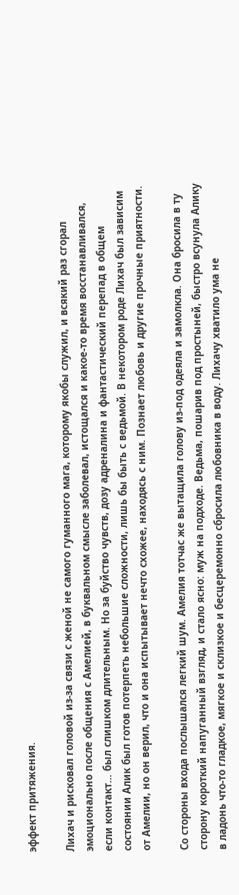эффект притяжения.

Лихач и рисковал головой из-за связи с женой не самого гуманного мага, которому якобы служил, и всякий раз сгорал эмоционально после общения с Амелией, в буквальном смысле заболевал, истощался и какое-то время восстанавливался, если контакт… был слишком длительным. Но за буйство чувств, дозу адреналина и фантастический перепад в общем состоянии Алик был готов потерпеть небольшие сложности, лишь бы быть с ведьмой. В некотором роде Лихач был зависим от Амелии, но он верил, что и она испытывает нечто схожее, находясь с ним. Познает любовь и другие прочные приятности.

Со стороны входа послышался легкий шум. Амелия тотчас же вытащила голову из-под одеяла и замолкла. Она бросила в ту сторону короткий напуганный взгляд, и стало ясно: муж на подходе. Ведьма, пошарив под простыней, быстро всунула Алику в ладонь что-то гладкое, мягкое и склизкое и бесцеремонно сбросила любовника в воду. Лихачу хватило ума не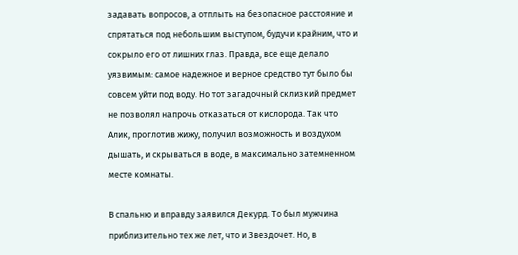задавать вопросов, а отплыть на безопасное расстояние и спрятаться под небольшим выступом, будучи крайним, что и сокрыло его от лишних глаз. Правда, все еще делало уязвимым: самое надежное и верное средство тут было бы совсем уйти под воду. Но тот загадочный склизкий предмет не позволял напрочь отказаться от кислорода. Так что Алик, проглотив жижу, получил возможность и воздухом дышать, и скрываться в воде, в максимально затемненном месте комнаты.

В спальню и вправду заявился Декурд. То был мужчина приблизительно тех же лет, что и Звездочет. Но, в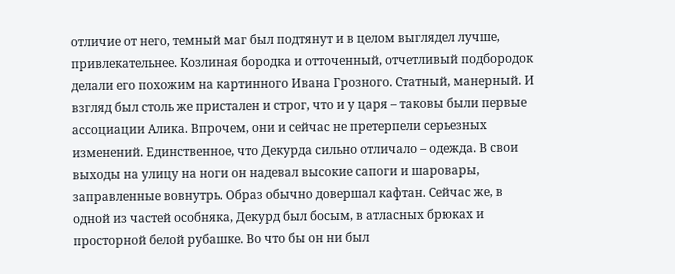отличие от него, темный маг был подтянут и в целом выглядел лучше, привлекательнее. Козлиная бородка и отточенный, отчетливый подбородок делали его похожим на картинного Ивана Грозного. Статный, манерный. И взгляд был столь же пристален и строг, что и у царя – таковы были первые ассоциации Алика. Впрочем, они и сейчас не претерпели серьезных изменений. Единственное, что Декурда сильно отличало – одежда. В свои выходы на улицу на ноги он надевал высокие сапоги и шаровары, заправленные вовнутрь. Образ обычно довершал кафтан. Сейчас же, в одной из частей особняка, Декурд был босым, в атласных брюках и просторной белой рубашке. Во что бы он ни был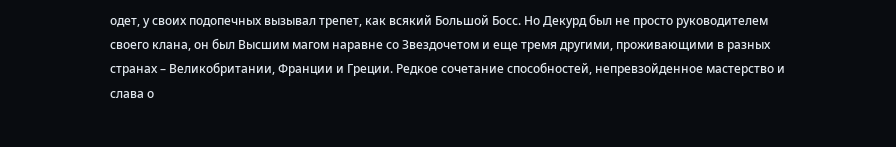одет, у своих подопечных вызывал трепет, как всякий Большой Босс. Но Декурд был не просто руководителем своего клана, он был Высшим магом наравне со Звездочетом и еще тремя другими, проживающими в разных странах – Великобритании, Франции и Греции. Редкое сочетание способностей, непревзойденное мастерство и слава о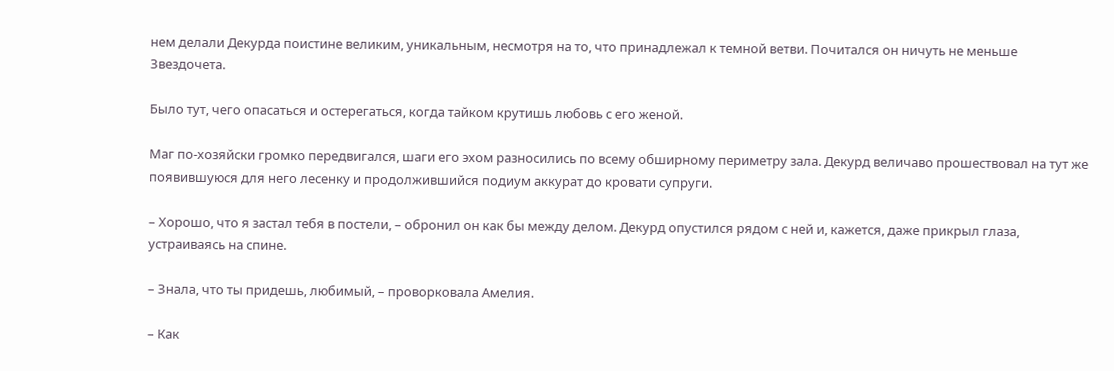нем делали Декурда поистине великим, уникальным, несмотря на то, что принадлежал к темной ветви. Почитался он ничуть не меньше Звездочета.

Было тут, чего опасаться и остерегаться, когда тайком крутишь любовь с его женой.

Маг по-хозяйски громко передвигался, шаги его эхом разносились по всему обширному периметру зала. Декурд величаво прошествовал на тут же появившуюся для него лесенку и продолжившийся подиум аккурат до кровати супруги.

– Хорошо, что я застал тебя в постели, – обронил он как бы между делом. Декурд опустился рядом с ней и, кажется, даже прикрыл глаза, устраиваясь на спине.

– Знала, что ты придешь, любимый, – проворковала Амелия.

– Как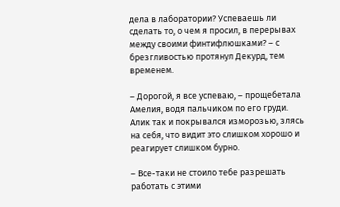дела в лаборатории? Успеваешь ли сделать то, о чем я просил, в перерывах между своими финтифлюшками? – с брезгливостью протянул Декурд, тем временем.

– Дорогой, я все успеваю, – прощебетала Амелия, водя пальчиком по его груди. Алик так и покрывался изморозью, злясь на себя, что видит это слишком хорошо и реагирует слишком бурно.

– Все-таки не стоило тебе разрешать работать с этими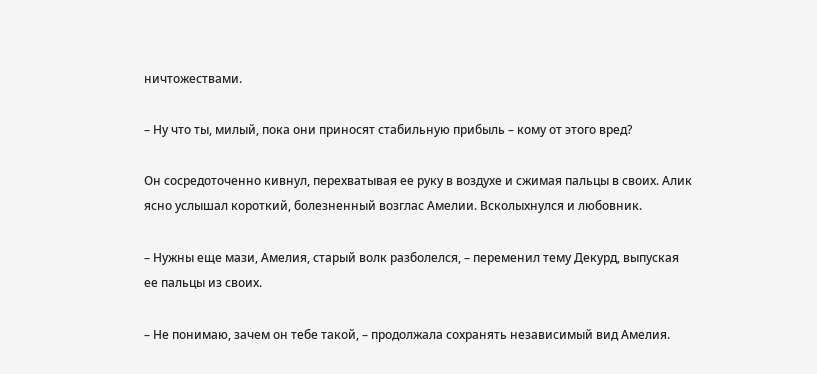ничтожествами.

– Ну что ты, милый, пока они приносят стабильную прибыль – кому от этого вред?

Он сосредоточенно кивнул, перехватывая ее руку в воздухе и сжимая пальцы в своих. Алик ясно услышал короткий, болезненный возглас Амелии. Всколыхнулся и любовник.

– Нужны еще мази, Амелия, старый волк разболелся, – переменил тему Декурд, выпуская ее пальцы из своих.

– Не понимаю, зачем он тебе такой, – продолжала сохранять независимый вид Амелия.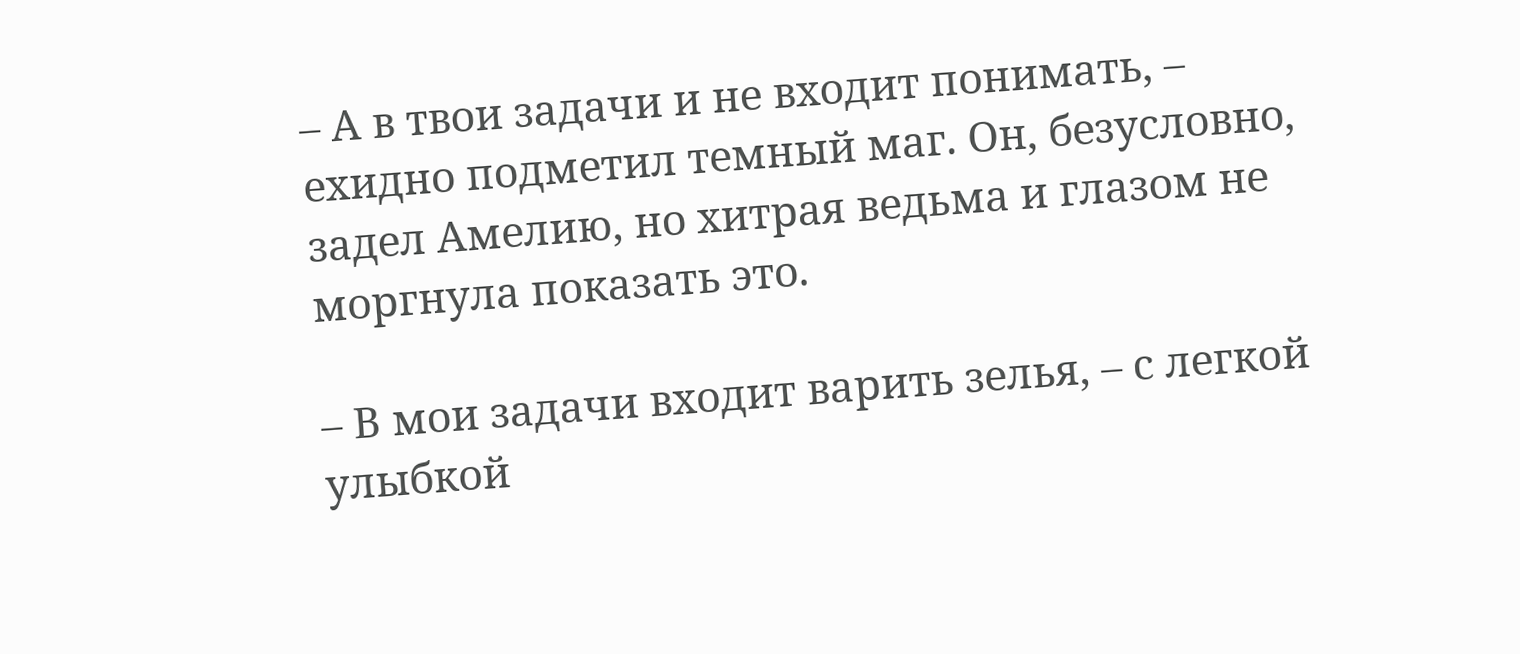– А в твои задачи и не входит понимать, – ехидно подметил темный маг. Он, безусловно, задел Амелию, но хитрая ведьма и глазом не моргнула показать это.

– В мои задачи входит варить зелья, – с легкой улыбкой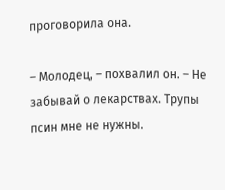проговорила она.

– Молодец, – похвалил он. – Не забывай о лекарствах. Трупы псин мне не нужны.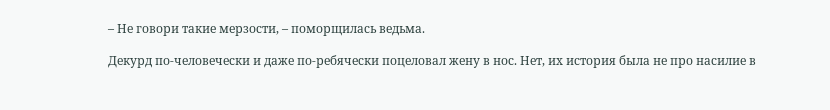– Не говори такие мерзости, – поморщилась ведьма.

Декурд по-человечески и даже по-ребячески поцеловал жену в нос. Нет, их история была не про насилие в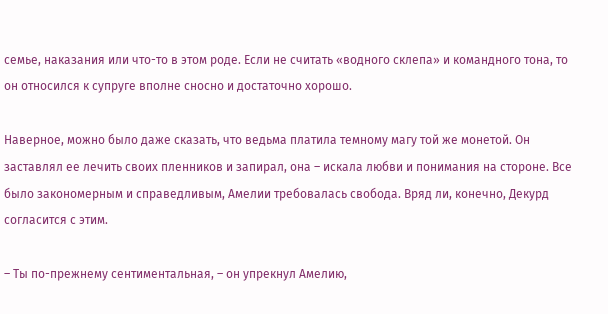семье, наказания или что-то в этом роде. Если не считать «водного склепа» и командного тона, то он относился к супруге вполне сносно и достаточно хорошо.

Наверное, можно было даже сказать, что ведьма платила темному магу той же монетой. Он заставлял ее лечить своих пленников и запирал, она – искала любви и понимания на стороне. Все было закономерным и справедливым, Амелии требовалась свобода. Вряд ли, конечно, Декурд согласится с этим.

– Ты по-прежнему сентиментальная, – он упрекнул Амелию,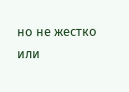но не жестко или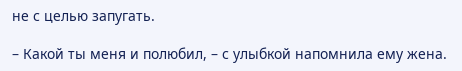не с целью запугать.

– Какой ты меня и полюбил, – с улыбкой напомнила ему жена.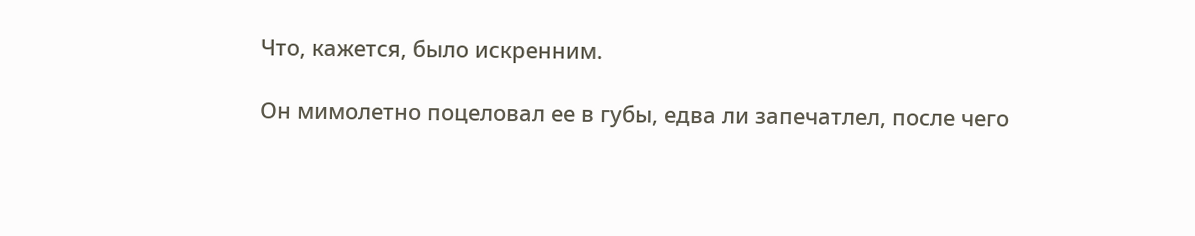Что, кажется, было искренним.

Он мимолетно поцеловал ее в губы, едва ли запечатлел, после чего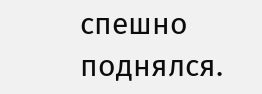спешно поднялся.